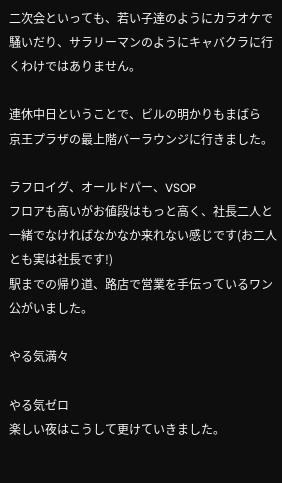二次会といっても、若い子達のようにカラオケで騒いだり、サラリーマンのようにキャバクラに行くわけではありません。

連休中日ということで、ビルの明かりもまばら
京王プラザの最上階バーラウンジに行きました。

ラフロイグ、オールドパー、VSOP
フロアも高いがお値段はもっと高く、社長二人と一緒でなければなかなか来れない感じです(お二人とも実は社長です!)
駅までの帰り道、路店で営業を手伝っているワン公がいました。

やる気満々

やる気ゼロ
楽しい夜はこうして更けていきました。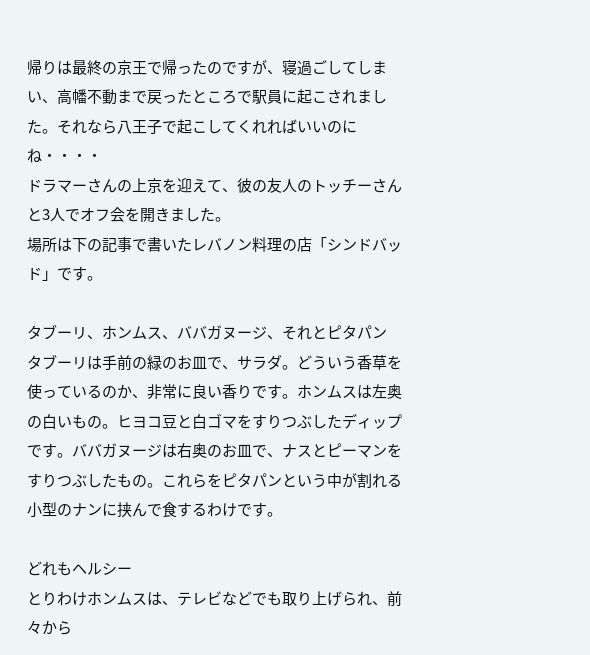帰りは最終の京王で帰ったのですが、寝過ごしてしまい、高幡不動まで戻ったところで駅員に起こされました。それなら八王子で起こしてくれればいいのにね・・・・
ドラマーさんの上京を迎えて、彼の友人のトッチーさんと3人でオフ会を開きました。
場所は下の記事で書いたレバノン料理の店「シンドバッド」です。

タブーリ、ホンムス、ババガヌージ、それとピタパン
タブーリは手前の緑のお皿で、サラダ。どういう香草を使っているのか、非常に良い香りです。ホンムスは左奥の白いもの。ヒヨコ豆と白ゴマをすりつぶしたディップです。ババガヌージは右奥のお皿で、ナスとピーマンをすりつぶしたもの。これらをピタパンという中が割れる小型のナンに挟んで食するわけです。

どれもヘルシー
とりわけホンムスは、テレビなどでも取り上げられ、前々から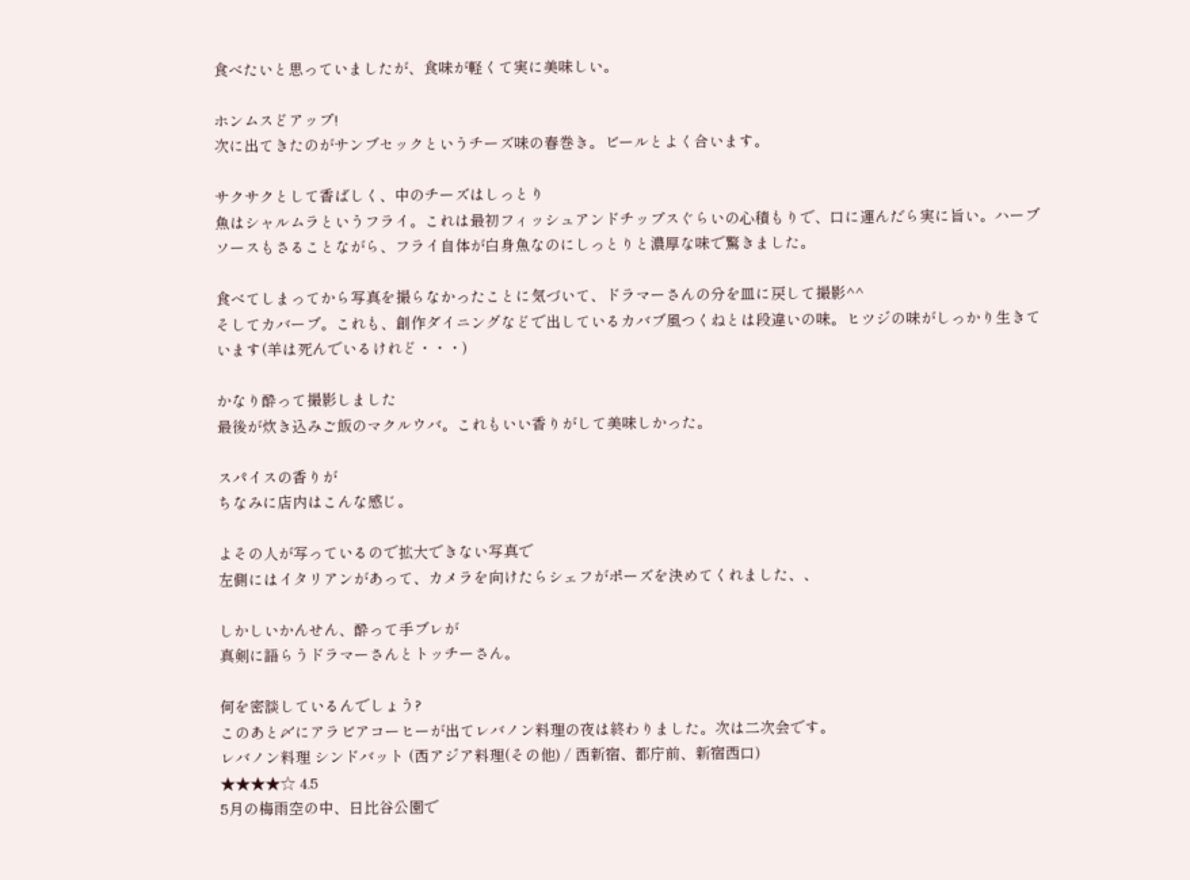食べたいと思っていましたが、食味が軽くて実に美味しい。

ホンムスどアップ!
次に出てきたのがサンブセックというチーズ味の春巻き。ビールとよく合います。

サクサクとして香ばしく、中のチーズはしっとり
魚はシャルムラというフライ。これは最初フィッシュアンドチップスぐらいの心積もりで、口に運んだら実に旨い。ハーブソースもさることながら、フライ自体が白身魚なのにしっとりと濃厚な味で驚きました。

食べてしまってから写真を撮らなかったことに気づいて、ドラマーさんの分を皿に戻して撮影^^
そしてカバーブ。これも、創作ダイニングなどで出しているカバブ風つくねとは段違いの味。ヒツジの味がしっかり生きています(羊は死んでいるけれど・・・)

かなり酔って撮影しました
最後が炊き込みご飯のマクルウバ。これもいい香りがして美味しかった。

スパイスの香りが
ちなみに店内はこんな感じ。

よその人が写っているので拡大できない写真で
左側にはイタリアンがあって、カメラを向けたらシェフがポーズを決めてくれました、、

しかしいかんせん、酔って手ブレが
真剣に語らうドラマーさんとトッチーさん。

何を密談しているんでしょう?
このあと〆にアラビアコーヒーが出てレバノン料理の夜は終わりました。次は二次会です。
レバノン料理 シンドバット (西アジア料理(その他) / 西新宿、都庁前、新宿西口)
★★★★☆ 4.5
5月の梅雨空の中、日比谷公園で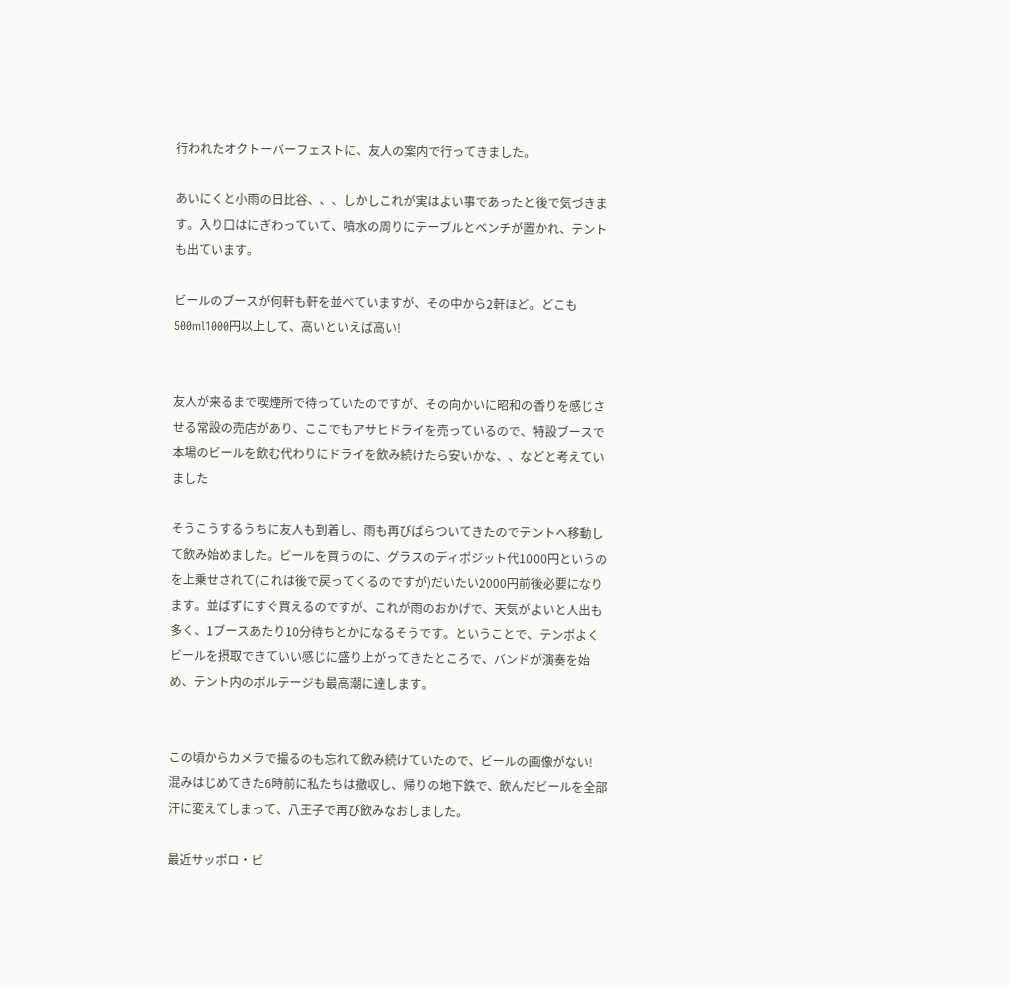行われたオクトーバーフェストに、友人の案内で行ってきました。

あいにくと小雨の日比谷、、、しかしこれが実はよい事であったと後で気づきます。入り口はにぎわっていて、噴水の周りにテーブルとベンチが置かれ、テントも出ています。

ビールのブースが何軒も軒を並べていますが、その中から2軒ほど。どこも500ml1000円以上して、高いといえば高い!


友人が来るまで喫煙所で待っていたのですが、その向かいに昭和の香りを感じさせる常設の売店があり、ここでもアサヒドライを売っているので、特設ブースで本場のビールを飲む代わりにドライを飲み続けたら安いかな、、などと考えていました

そうこうするうちに友人も到着し、雨も再びぱらついてきたのでテントへ移動して飲み始めました。ビールを買うのに、グラスのディポジット代1000円というのを上乗せされて(これは後で戻ってくるのですが)だいたい2000円前後必要になります。並ばずにすぐ買えるのですが、これが雨のおかげで、天気がよいと人出も多く、1ブースあたり10分待ちとかになるそうです。ということで、テンポよくビールを摂取できていい感じに盛り上がってきたところで、バンドが演奏を始め、テント内のボルテージも最高潮に達します。


この頃からカメラで撮るのも忘れて飲み続けていたので、ビールの画像がない!
混みはじめてきた6時前に私たちは撤収し、帰りの地下鉄で、飲んだビールを全部汗に変えてしまって、八王子で再び飲みなおしました。

最近サッポロ・ビ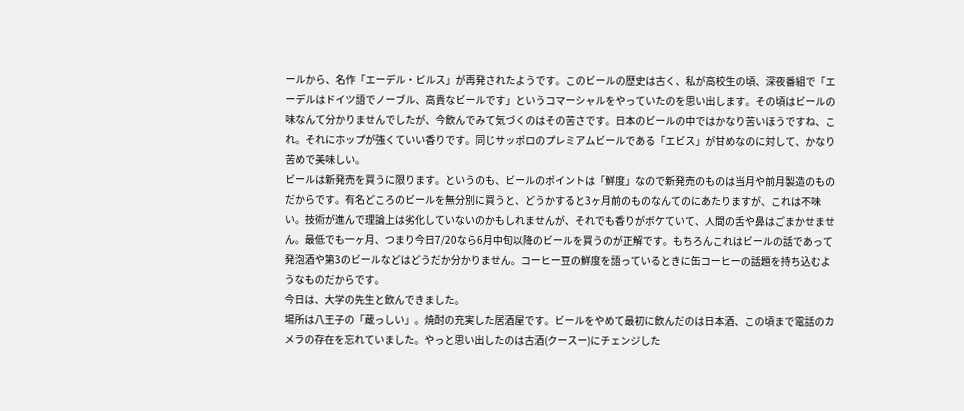ールから、名作「エーデル・ピルス」が再発されたようです。このビールの歴史は古く、私が高校生の頃、深夜番組で「エーデルはドイツ語でノーブル、高貴なビールです」というコマーシャルをやっていたのを思い出します。その頃はビールの味なんて分かりませんでしたが、今飲んでみて気づくのはその苦さです。日本のビールの中ではかなり苦いほうですね、これ。それにホップが強くていい香りです。同じサッポロのプレミアムビールである「エビス」が甘めなのに対して、かなり苦めで美味しい。
ビールは新発売を買うに限ります。というのも、ビールのポイントは「鮮度」なので新発売のものは当月や前月製造のものだからです。有名どころのビールを無分別に買うと、どうかすると3ヶ月前のものなんてのにあたりますが、これは不味い。技術が進んで理論上は劣化していないのかもしれませんが、それでも香りがボケていて、人間の舌や鼻はごまかせません。最低でも一ヶ月、つまり今日7/20なら6月中旬以降のビールを買うのが正解です。もちろんこれはビールの話であって発泡酒や第3のビールなどはどうだか分かりません。コーヒー豆の鮮度を語っているときに缶コーヒーの話題を持ち込むようなものだからです。
今日は、大学の先生と飲んできました。
場所は八王子の「蔵っしい」。焼酎の充実した居酒屋です。ビールをやめて最初に飲んだのは日本酒、この頃まで電話のカメラの存在を忘れていました。やっと思い出したのは古酒(クースー)にチェンジした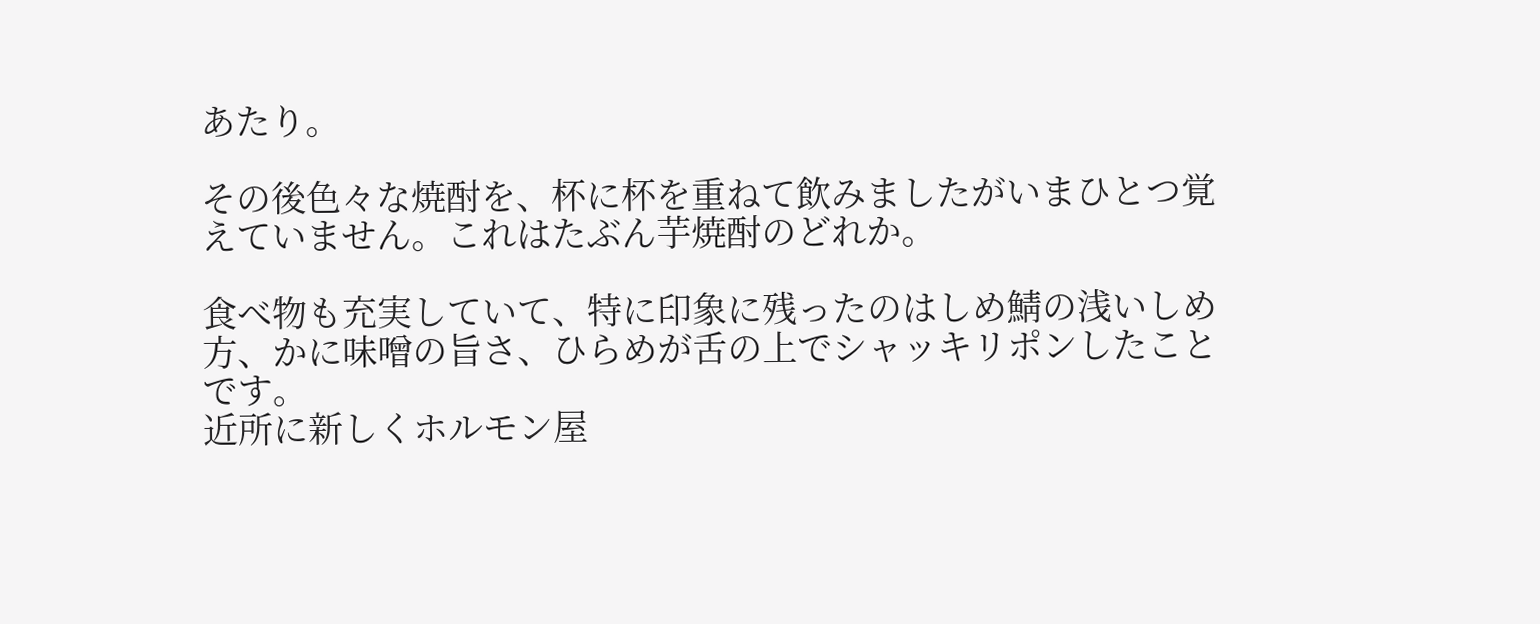あたり。

その後色々な焼酎を、杯に杯を重ねて飲みましたがいまひとつ覚えていません。これはたぶん芋焼酎のどれか。

食べ物も充実していて、特に印象に残ったのはしめ鯖の浅いしめ方、かに味噌の旨さ、ひらめが舌の上でシャッキリポンしたことです。
近所に新しくホルモン屋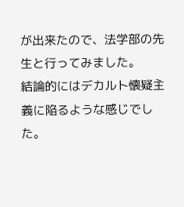が出来たので、法学部の先生と行ってみました。
結論的にはデカルト懐疑主義に陥るような感じでした。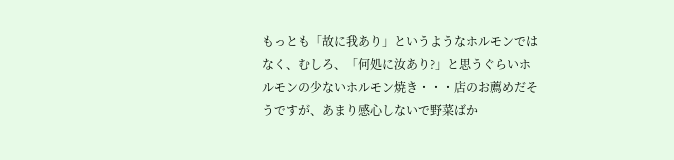もっとも「故に我あり」というようなホルモンではなく、むしろ、「何処に汝あり?」と思うぐらいホルモンの少ないホルモン焼き・・・店のお薦めだそうですが、あまり感心しないで野菜ばか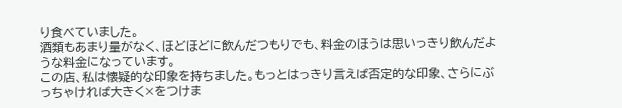り食べていました。
酒類もあまり量がなく、ほどほどに飲んだつもりでも、料金のほうは思いっきり飲んだような料金になっています。
この店、私は懐疑的な印象を持ちました。もっとはっきり言えば否定的な印象、さらにぶっちゃければ大きく×をつけま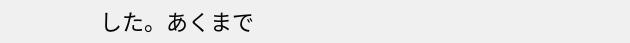した。あくまで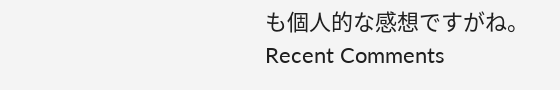も個人的な感想ですがね。
Recent Comments